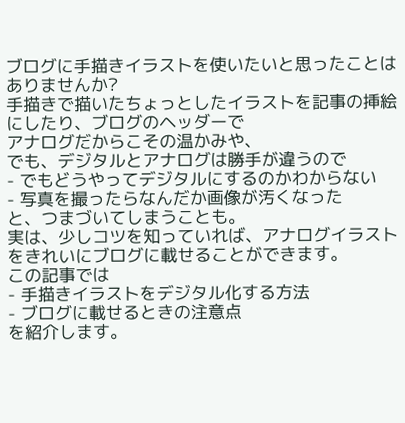ブログに手描きイラストを使いたいと思ったことはありませんか?
手描きで描いたちょっとしたイラストを記事の挿絵にしたり、ブログのヘッダーで
アナログだからこその温かみや、
でも、デジタルとアナログは勝手が違うので
- でもどうやってデジタルにするのかわからない
- 写真を撮ったらなんだか画像が汚くなった
と、つまづいてしまうことも。
実は、少しコツを知っていれば、アナログイラストをきれいにブログに載せることができます。
この記事では
- 手描きイラストをデジタル化する方法
- ブログに載せるときの注意点
を紹介します。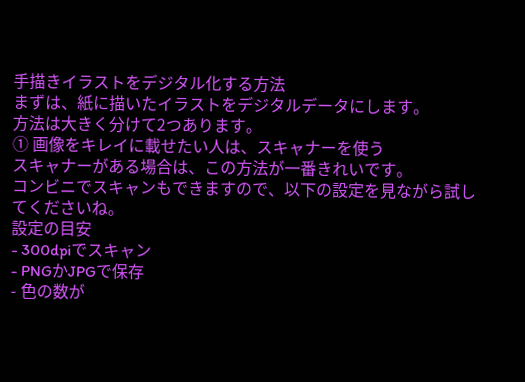手描きイラストをデジタル化する方法
まずは、紙に描いたイラストをデジタルデータにします。
方法は大きく分けて2つあります。
① 画像をキレイに載せたい人は、スキャナーを使う
スキャナーがある場合は、この方法が一番きれいです。
コンビニでスキャンもできますので、以下の設定を見ながら試してくださいね。
設定の目安
- 300dpiでスキャン
- PNGかJPGで保存
- 色の数が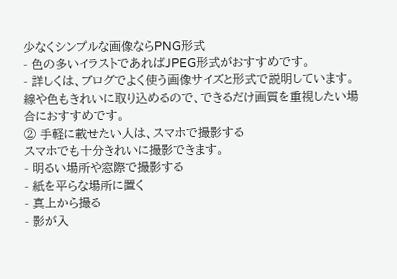少なくシンプルな画像ならPNG形式
- 色の多いイラストであればJPEG形式がおすすめです。
- 詳しくは、ブログでよく使う画像サイズと形式で説明しています。
線や色もきれいに取り込めるので、できるだけ画質を重視したい場合におすすめです。
② 手軽に載せたい人は、スマホで撮影する
スマホでも十分きれいに撮影できます。
- 明るい場所や窓際で撮影する
- 紙を平らな場所に置く
- 真上から撮る
- 影が入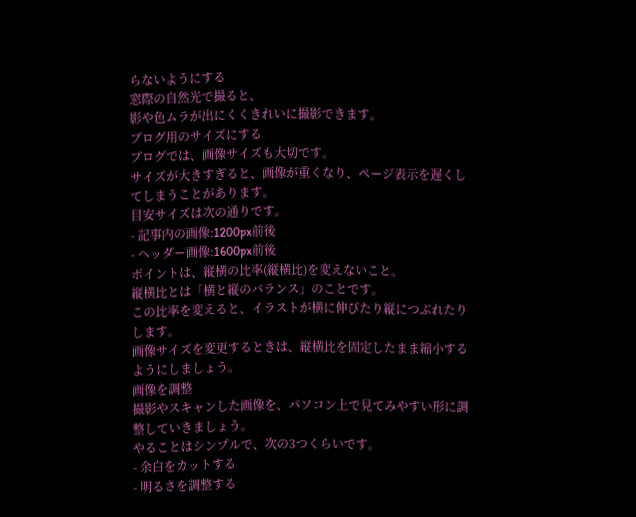らないようにする
窓際の自然光で撮ると、
影や色ムラが出にくくきれいに撮影できます。
ブログ用のサイズにする
ブログでは、画像サイズも大切です。
サイズが大きすぎると、画像が重くなり、ページ表示を遅くしてしまうことがあります。
目安サイズは次の通りです。
- 記事内の画像:1200px前後
- ヘッダー画像:1600px前後
ポイントは、縦横の比率(縦横比)を変えないこと。
縦横比とは「横と縦のバランス」のことです。
この比率を変えると、イラストが横に伸びたり縦につぶれたりします。
画像サイズを変更するときは、縦横比を固定したまま縮小するようにしましょう。
画像を調整
撮影やスキャンした画像を、パソコン上で見てみやすい形に調整していきましょう。
やることはシンプルで、次の3つくらいです。
- 余白をカットする
- 明るさを調整する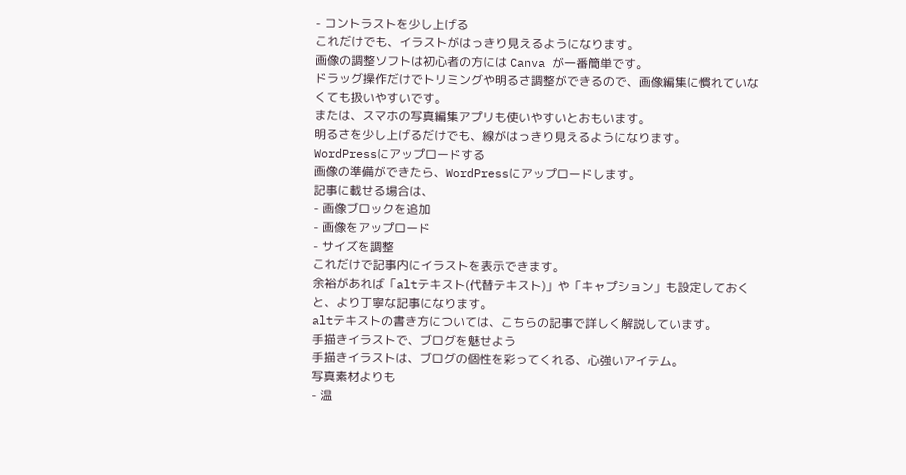- コントラストを少し上げる
これだけでも、イラストがはっきり見えるようになります。
画像の調整ソフトは初心者の方には Canva が一番簡単です。
ドラッグ操作だけでトリミングや明るさ調整ができるので、画像編集に慣れていなくても扱いやすいです。
または、スマホの写真編集アプリも使いやすいとおもいます。
明るさを少し上げるだけでも、線がはっきり見えるようになります。
WordPressにアップロードする
画像の準備ができたら、WordPressにアップロードします。
記事に載せる場合は、
- 画像ブロックを追加
- 画像をアップロード
- サイズを調整
これだけで記事内にイラストを表示できます。
余裕があれば「altテキスト(代替テキスト)」や「キャプション」も設定しておくと、より丁寧な記事になります。
altテキストの書き方については、こちらの記事で詳しく解説しています。
手描きイラストで、ブログを魅せよう
手描きイラストは、ブログの個性を彩ってくれる、心強いアイテム。
写真素材よりも
- 温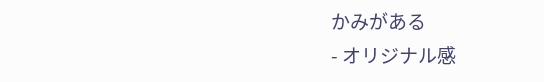かみがある
- オリジナル感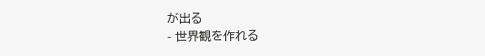が出る
- 世界観を作れる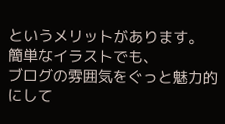というメリットがあります。
簡単なイラストでも、
ブログの雰囲気をぐっと魅力的にして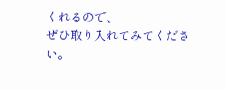くれるので、
ぜひ取り入れてみてください。